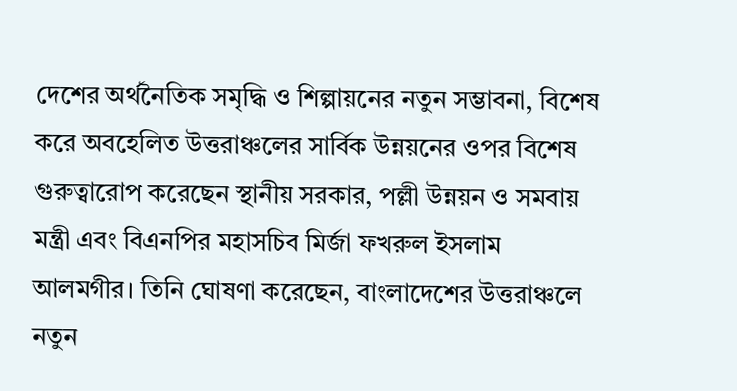দেশের অর্থনৈতিক সমৃদ্ধি ও শিল্পায়নের নতুন সম্ভাবনা, বিশেষ করে অবহেলিত উত্তরাঞ্চলের সার্বিক উন্নয়নের ওপর বিশেষ গুরুত্বারোপ করেছেন স্থানীয় সরকার, পল্লী উন্নয়ন ও সমবায় মন্ত্রী এবং বিএনপির মহাসচিব মির্জা ফখরুল ইসলাম আলমগীর। তিনি ঘোষণা করেছেন, বাংলাদেশের উত্তরাঞ্চলে নতুন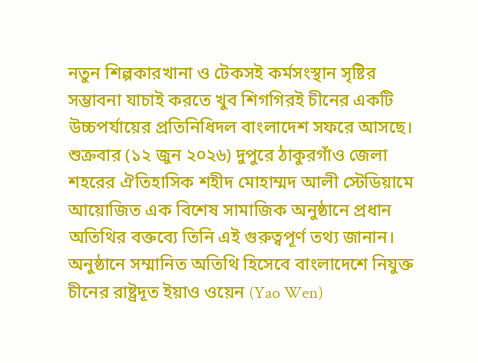নতুন শিল্পকারখানা ও টেকসই কর্মসংস্থান সৃষ্টির সম্ভাবনা যাচাই করতে খুব শিগগিরই চীনের একটি উচ্চপর্যায়ের প্রতিনিধিদল বাংলাদেশ সফরে আসছে।
শুক্রবার (১২ জুন ২০২৬) দুপুরে ঠাকুরগাঁও জেলা শহরের ঐতিহাসিক শহীদ মোহাম্মদ আলী স্টেডিয়ামে আয়োজিত এক বিশেষ সামাজিক অনুষ্ঠানে প্রধান অতিথির বক্তব্যে তিনি এই গুরুত্বপূর্ণ তথ্য জানান। অনুষ্ঠানে সম্মানিত অতিথি হিসেবে বাংলাদেশে নিযুক্ত চীনের রাষ্ট্রদূত ইয়াও ওয়েন (Yao Wen)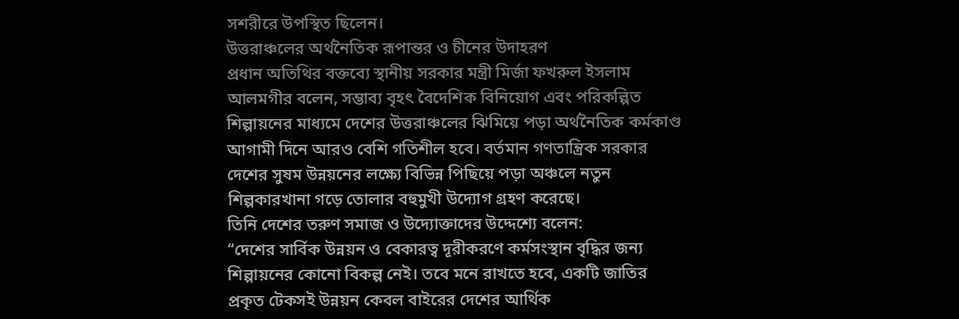সশরীরে উপস্থিত ছিলেন।
উত্তরাঞ্চলের অর্থনৈতিক রূপান্তর ও চীনের উদাহরণ
প্রধান অতিথির বক্তব্যে স্থানীয় সরকার মন্ত্রী মির্জা ফখরুল ইসলাম আলমগীর বলেন, সম্ভাব্য বৃহৎ বৈদেশিক বিনিয়োগ এবং পরিকল্পিত শিল্পায়নের মাধ্যমে দেশের উত্তরাঞ্চলের ঝিমিয়ে পড়া অর্থনৈতিক কর্মকাণ্ড আগামী দিনে আরও বেশি গতিশীল হবে। বর্তমান গণতান্ত্রিক সরকার দেশের সুষম উন্নয়নের লক্ষ্যে বিভিন্ন পিছিয়ে পড়া অঞ্চলে নতুন শিল্পকারখানা গড়ে তোলার বহুমুখী উদ্যোগ গ্রহণ করেছে।
তিনি দেশের তরুণ সমাজ ও উদ্যোক্তাদের উদ্দেশ্যে বলেন:
“দেশের সার্বিক উন্নয়ন ও বেকারত্ব দূরীকরণে কর্মসংস্থান বৃদ্ধির জন্য শিল্পায়নের কোনো বিকল্প নেই। তবে মনে রাখতে হবে, একটি জাতির প্রকৃত টেকসই উন্নয়ন কেবল বাইরের দেশের আর্থিক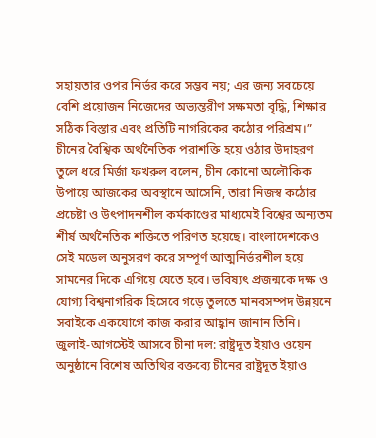সহায়তার ওপর নির্ভর করে সম্ভব নয়; এর জন্য সবচেয়ে বেশি প্রয়োজন নিজেদের অভ্যন্তরীণ সক্ষমতা বৃদ্ধি, শিক্ষার সঠিক বিস্তার এবং প্রতিটি নাগরিকের কঠোর পরিশ্রম।”
চীনের বৈশ্বিক অর্থনৈতিক পরাশক্তি হয়ে ওঠার উদাহরণ তুলে ধরে মির্জা ফখরুল বলেন, চীন কোনো অলৌকিক উপায়ে আজকের অবস্থানে আসেনি, তারা নিজস্ব কঠোর প্রচেষ্টা ও উৎপাদনশীল কর্মকাণ্ডের মাধ্যমেই বিশ্বের অন্যতম শীর্ষ অর্থনৈতিক শক্তিতে পরিণত হয়েছে। বাংলাদেশকেও সেই মডেল অনুসরণ করে সম্পূর্ণ আত্মনির্ভরশীল হয়ে সামনের দিকে এগিয়ে যেতে হবে। ভবিষ্যৎ প্রজন্মকে দক্ষ ও যোগ্য বিশ্বনাগরিক হিসেবে গড়ে তুলতে মানবসম্পদ উন্নয়নে সবাইকে একযোগে কাজ করার আহ্বান জানান তিনি।
জুলাই-আগস্টেই আসবে চীনা দল: রাষ্ট্রদূত ইয়াও ওয়েন
অনুষ্ঠানে বিশেষ অতিথির বক্তব্যে চীনের রাষ্ট্রদূত ইয়াও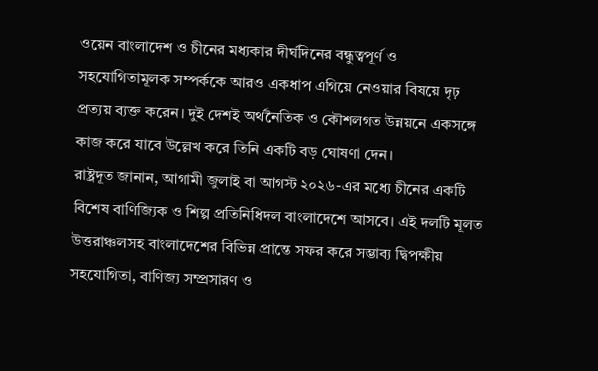ওয়েন বাংলাদেশ ও চীনের মধ্যকার দীর্ঘদিনের বন্ধুত্বপূর্ণ ও সহযোগিতামূলক সম্পর্ককে আরও একধাপ এগিয়ে নেওয়ার বিষয়ে দৃঢ় প্রত্যয় ব্যক্ত করেন। দুই দেশই অর্থনৈতিক ও কৌশলগত উন্নয়নে একসঙ্গে কাজ করে যাবে উল্লেখ করে তিনি একটি বড় ঘোষণা দেন।
রাষ্ট্রদূত জানান, আগামী জুলাই বা আগস্ট ২০২৬-এর মধ্যে চীনের একটি বিশেষ বাণিজ্যিক ও শিল্প প্রতিনিধিদল বাংলাদেশে আসবে। এই দলটি মূলত উত্তরাঞ্চলসহ বাংলাদেশের বিভিন্ন প্রান্তে সফর করে সম্ভাব্য দ্বিপক্ষীয় সহযোগিতা, বাণিজ্য সম্প্রসারণ ও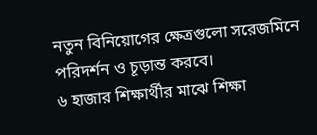নতুন বিনিয়োগের ক্ষেত্রগুলো সরেজমিনে পরিদর্শন ও চূড়ান্ত করবে।
৬ হাজার শিক্ষার্থীর মাঝে শিক্ষা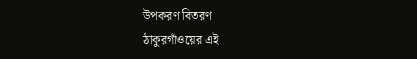উপকরণ বিতরণ
ঠাকুরগাঁওয়ের এই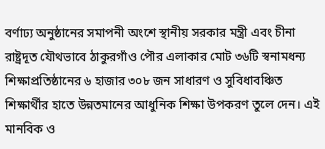বর্ণাঢ্য অনুষ্ঠানের সমাপনী অংশে স্থানীয় সরকার মন্ত্রী এবং চীনা রাষ্ট্রদূত যৌথভাবে ঠাকুরগাঁও পৌর এলাকার মোট ৩৬টি স্বনামধন্য শিক্ষাপ্রতিষ্ঠানের ৬ হাজার ৩০৮ জন সাধারণ ও সুবিধাবঞ্চিত শিক্ষার্থীর হাতে উন্নতমানের আধুনিক শিক্ষা উপকরণ তুলে দেন। এই মানবিক ও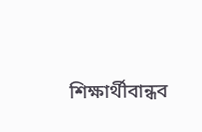শিক্ষার্থীবান্ধব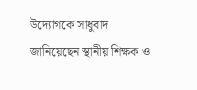উদ্যোগকে সাধুবাদ জানিয়েছেন স্থানীয় শিক্ষক ও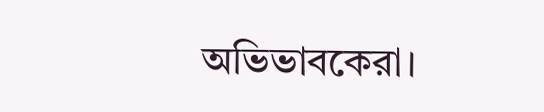অভিভাবকেরা।